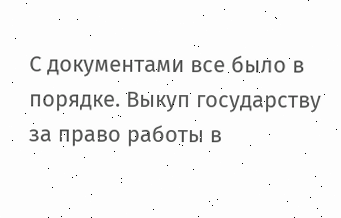С документами все было в порядке. Выкуп государству за право работы в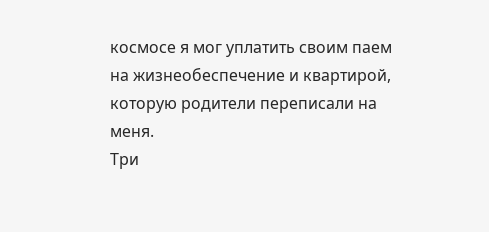космосе я мог уплатить своим паем на жизнеобеспечение и квартирой, которую родители переписали на меня.
Три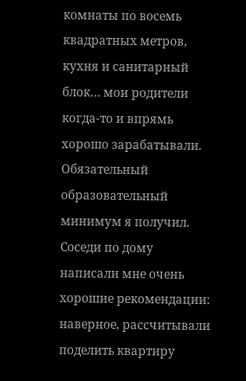комнаты по восемь квадратных метров, кухня и санитарный блок… мои родители когда-то и впрямь хорошо зарабатывали.
Обязательный образовательный минимум я получил. Соседи по дому написали мне очень хорошие рекомендации: наверное, рассчитывали поделить квартиру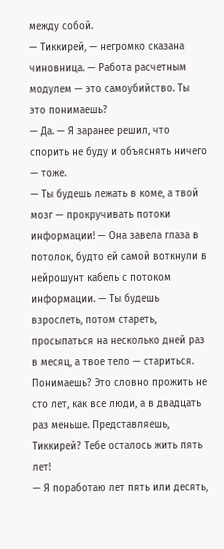между собой.
— Тиккирей, — негромко сказана чиновница. — Работа расчетным модулем — это самоубийство. Ты это понимаешь?
— Да. — Я заранее решил, что спорить не буду и объяснять ничего — тоже.
— Ты будешь лежать в коме, а твой мозг — прокручивать потоки информации! — Она завела глаза в потолок, будто ей самой воткнули в нейрошунт кабель с потоком информации. — Ты будешь взрослеть, потом стареть, просыпаться на несколько дней раз в месяц, а твое тело — стариться. Понимаешь? Это словно прожить не сто лет, как все люди, а в двадцать раз меньше. Представляешь, Тиккирей? Тебе осталось жить пять лет!
— Я поработаю лет пять или десять,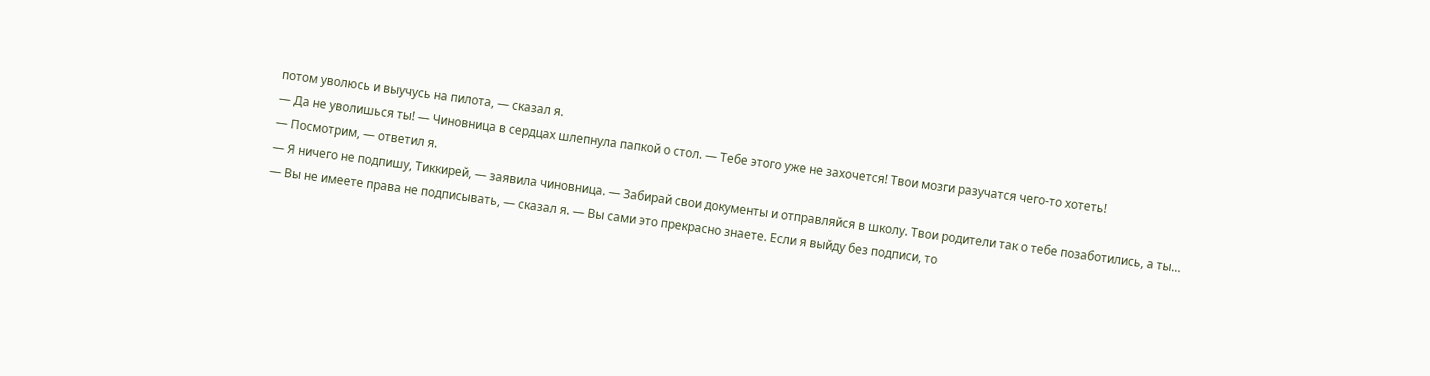потом уволюсь и выучусь на пилота, — сказал я.
— Да не уволишься ты! — Чиновница в сердцах шлепнула папкой о стол. — Тебе этого уже не захочется! Твои мозги разучатся чего-то хотеть!
— Посмотрим, — ответил я.
— Я ничего не подпишу, Тиккирей, — заявила чиновница. — Забирай свои документы и отправляйся в школу. Твои родители так о тебе позаботились, а ты…
— Вы не имеете права не подписывать, — сказал я. — Вы сами это прекрасно знаете. Если я выйду без подписи, то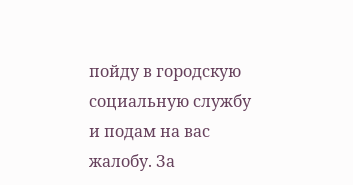пойду в городскую социальную службу и подам на вас жалобу. За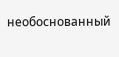необоснованный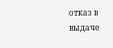отказ в выдаче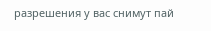разрешения у вас снимут пай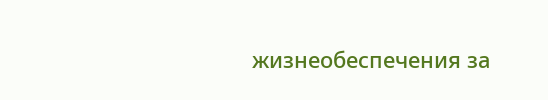жизнеобеспечения за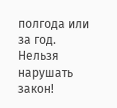полгода или за год. Нельзя нарушать закон!